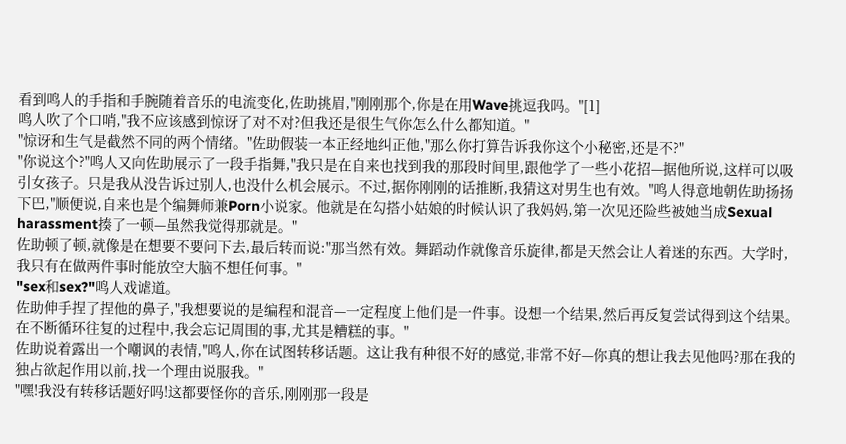看到鸣人的手指和手腕随着音乐的电流变化,佐助挑眉,"刚刚那个,你是在用Wave挑逗我吗。"[1]
鸣人吹了个口哨,"我不应该感到惊讶了对不对?但我还是很生气你怎么什么都知道。"
"惊讶和生气是截然不同的两个情绪。"佐助假装一本正经地纠正他,"那么你打算告诉我你这个小秘密,还是不?"
"你说这个?"鸣人又向佐助展示了一段手指舞,"我只是在自来也找到我的那段时间里,跟他学了一些小花招—据他所说,这样可以吸引女孩子。只是我从没告诉过别人,也没什么机会展示。不过,据你刚刚的话推断,我猜这对男生也有效。"鸣人得意地朝佐助扬扬下巴,"顺便说,自来也是个编舞师兼Porn小说家。他就是在勾搭小姑娘的时候认识了我妈妈,第一次见还险些被她当成Sexual harassment揍了一顿—虽然我觉得那就是。"
佐助顿了顿,就像是在想要不要问下去,最后转而说:"那当然有效。舞蹈动作就像音乐旋律,都是天然会让人着迷的东西。大学时,我只有在做两件事时能放空大脑不想任何事。"
"sex和sex?"鸣人戏谑道。
佐助伸手捏了捏他的鼻子,"我想要说的是编程和混音—一定程度上他们是一件事。设想一个结果,然后再反复尝试得到这个结果。在不断循环往复的过程中,我会忘记周围的事,尤其是糟糕的事。"
佐助说着露出一个嘲讽的表情,"鸣人,你在试图转移话题。这让我有种很不好的感觉,非常不好—你真的想让我去见他吗?那在我的独占欲起作用以前,找一个理由说服我。"
"嘿!我没有转移话题好吗!这都要怪你的音乐,刚刚那一段是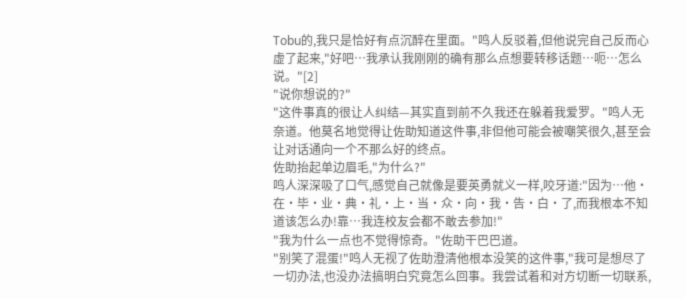Tobu的,我只是恰好有点沉醉在里面。"鸣人反驳着,但他说完自己反而心虚了起来,"好吧…我承认我刚刚的确有那么点想要转移话题…呃…怎么说。"[2]
"说你想说的?"
"这件事真的很让人纠结—其实直到前不久我还在躲着我爱罗。"鸣人无奈道。他莫名地觉得让佐助知道这件事,非但他可能会被嘲笑很久,甚至会让对话通向一个不那么好的终点。
佐助抬起单边眉毛,"为什么?"
鸣人深深吸了口气,感觉自己就像是要英勇就义一样,咬牙道:"因为…他·在·毕·业·典·礼·上·当·众·向·我·告·白·了,而我根本不知道该怎么办!靠…我连校友会都不敢去参加!"
"我为什么一点也不觉得惊奇。"佐助干巴巴道。
"别笑了混蛋!"鸣人无视了佐助澄清他根本没笑的这件事,"我可是想尽了一切办法,也没办法搞明白究竟怎么回事。我尝试着和对方切断一切联系,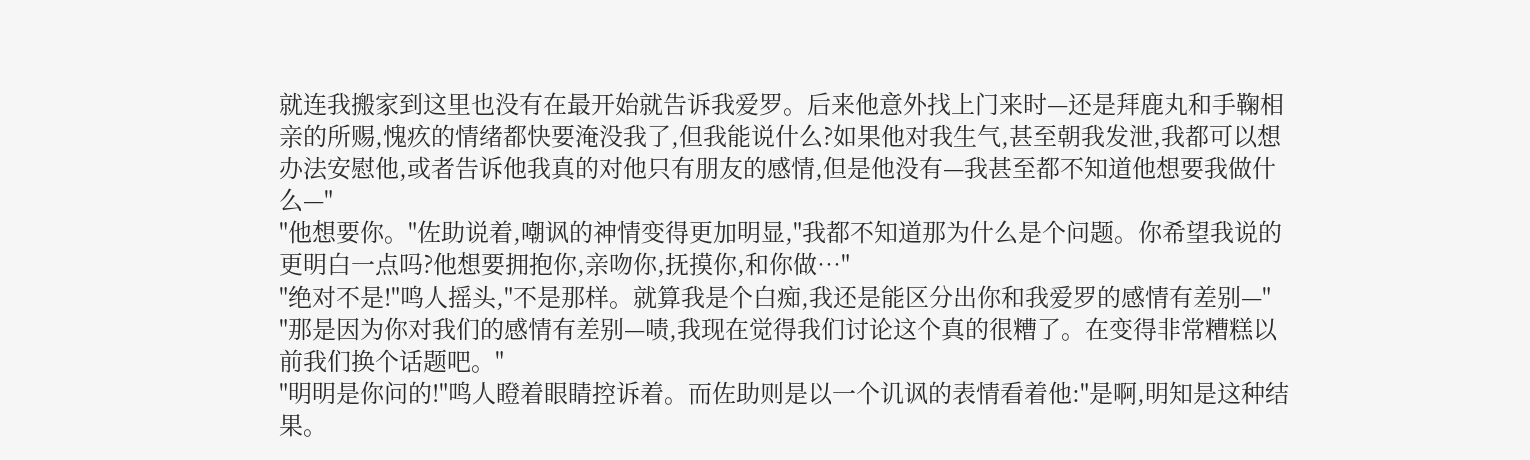就连我搬家到这里也没有在最开始就告诉我爱罗。后来他意外找上门来时—还是拜鹿丸和手鞠相亲的所赐,愧疚的情绪都快要淹没我了,但我能说什么?如果他对我生气,甚至朝我发泄,我都可以想办法安慰他,或者告诉他我真的对他只有朋友的感情,但是他没有—我甚至都不知道他想要我做什么—"
"他想要你。"佐助说着,嘲讽的神情变得更加明显,"我都不知道那为什么是个问题。你希望我说的更明白一点吗?他想要拥抱你,亲吻你,抚摸你,和你做…"
"绝对不是!"鸣人摇头,"不是那样。就算我是个白痴,我还是能区分出你和我爱罗的感情有差别—"
"那是因为你对我们的感情有差别—啧,我现在觉得我们讨论这个真的很糟了。在变得非常糟糕以前我们换个话题吧。"
"明明是你问的!"鸣人瞪着眼睛控诉着。而佐助则是以一个讥讽的表情看着他:"是啊,明知是这种结果。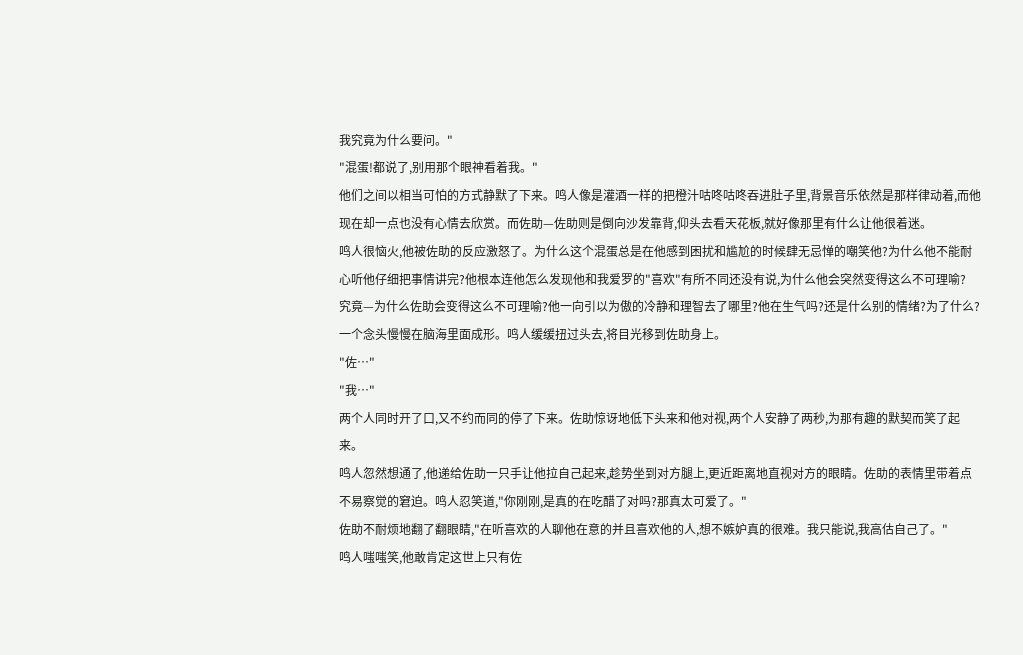我究竟为什么要问。"
"混蛋!都说了,别用那个眼神看着我。"
他们之间以相当可怕的方式静默了下来。鸣人像是灌酒一样的把橙汁咕咚咕咚吞进肚子里,背景音乐依然是那样律动着,而他现在却一点也没有心情去欣赏。而佐助—佐助则是倒向沙发靠背,仰头去看天花板,就好像那里有什么让他很着迷。
鸣人很恼火,他被佐助的反应激怒了。为什么这个混蛋总是在他感到困扰和尴尬的时候肆无忌惮的嘲笑他?为什么他不能耐心听他仔细把事情讲完?他根本连他怎么发现他和我爱罗的"喜欢"有所不同还没有说,为什么他会突然变得这么不可理喻?
究竟—为什么佐助会变得这么不可理喻?他一向引以为傲的冷静和理智去了哪里?他在生气吗?还是什么别的情绪?为了什么?
一个念头慢慢在脑海里面成形。鸣人缓缓扭过头去,将目光移到佐助身上。
"佐…"
"我…"
两个人同时开了口,又不约而同的停了下来。佐助惊讶地低下头来和他对视,两个人安静了两秒,为那有趣的默契而笑了起来。
鸣人忽然想通了,他递给佐助一只手让他拉自己起来,趁势坐到对方腿上,更近距离地直视对方的眼睛。佐助的表情里带着点不易察觉的窘迫。鸣人忍笑道,"你刚刚,是真的在吃醋了对吗?那真太可爱了。"
佐助不耐烦地翻了翻眼睛,"在听喜欢的人聊他在意的并且喜欢他的人,想不嫉妒真的很难。我只能说,我高估自己了。"
鸣人嗤嗤笑,他敢肯定这世上只有佐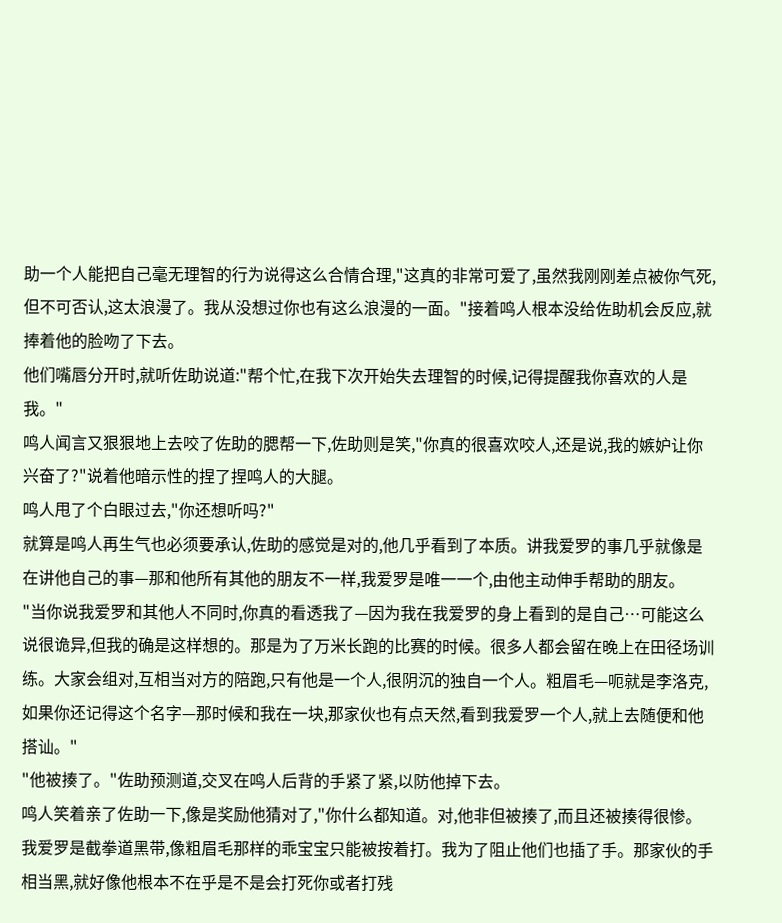助一个人能把自己毫无理智的行为说得这么合情合理,"这真的非常可爱了,虽然我刚刚差点被你气死,但不可否认,这太浪漫了。我从没想过你也有这么浪漫的一面。"接着鸣人根本没给佐助机会反应,就捧着他的脸吻了下去。
他们嘴唇分开时,就听佐助说道:"帮个忙,在我下次开始失去理智的时候,记得提醒我你喜欢的人是我。"
鸣人闻言又狠狠地上去咬了佐助的腮帮一下,佐助则是笑,"你真的很喜欢咬人,还是说,我的嫉妒让你兴奋了?"说着他暗示性的捏了捏鸣人的大腿。
鸣人甩了个白眼过去,"你还想听吗?"
就算是鸣人再生气也必须要承认,佐助的感觉是对的,他几乎看到了本质。讲我爱罗的事几乎就像是在讲他自己的事—那和他所有其他的朋友不一样,我爱罗是唯一一个,由他主动伸手帮助的朋友。
"当你说我爱罗和其他人不同时,你真的看透我了—因为我在我爱罗的身上看到的是自己…可能这么说很诡异,但我的确是这样想的。那是为了万米长跑的比赛的时候。很多人都会留在晚上在田径场训练。大家会组对,互相当对方的陪跑,只有他是一个人,很阴沉的独自一个人。粗眉毛—呃就是李洛克,如果你还记得这个名字—那时候和我在一块,那家伙也有点天然,看到我爱罗一个人,就上去随便和他搭讪。"
"他被揍了。"佐助预测道,交叉在鸣人后背的手紧了紧,以防他掉下去。
鸣人笑着亲了佐助一下,像是奖励他猜对了,"你什么都知道。对,他非但被揍了,而且还被揍得很惨。我爱罗是截拳道黑带,像粗眉毛那样的乖宝宝只能被按着打。我为了阻止他们也插了手。那家伙的手相当黑,就好像他根本不在乎是不是会打死你或者打残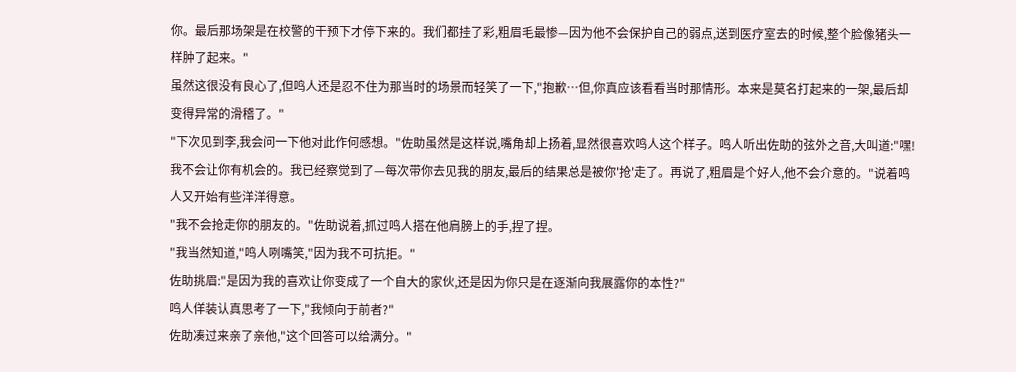你。最后那场架是在校警的干预下才停下来的。我们都挂了彩,粗眉毛最惨—因为他不会保护自己的弱点,送到医疗室去的时候,整个脸像猪头一样肿了起来。"
虽然这很没有良心了,但鸣人还是忍不住为那当时的场景而轻笑了一下,"抱歉…但,你真应该看看当时那情形。本来是莫名打起来的一架,最后却变得异常的滑稽了。"
"下次见到李,我会问一下他对此作何感想。"佐助虽然是这样说,嘴角却上扬着,显然很喜欢鸣人这个样子。鸣人听出佐助的弦外之音,大叫道:"嘿!我不会让你有机会的。我已经察觉到了—每次带你去见我的朋友,最后的结果总是被你'抢'走了。再说了,粗眉是个好人,他不会介意的。"说着鸣人又开始有些洋洋得意。
"我不会抢走你的朋友的。"佐助说着,抓过鸣人搭在他肩膀上的手,捏了捏。
"我当然知道,"鸣人咧嘴笑,"因为我不可抗拒。"
佐助挑眉:"是因为我的喜欢让你变成了一个自大的家伙,还是因为你只是在逐渐向我展露你的本性?"
鸣人佯装认真思考了一下,"我倾向于前者?"
佐助凑过来亲了亲他,"这个回答可以给满分。"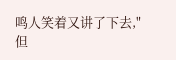鸣人笑着又讲了下去,"但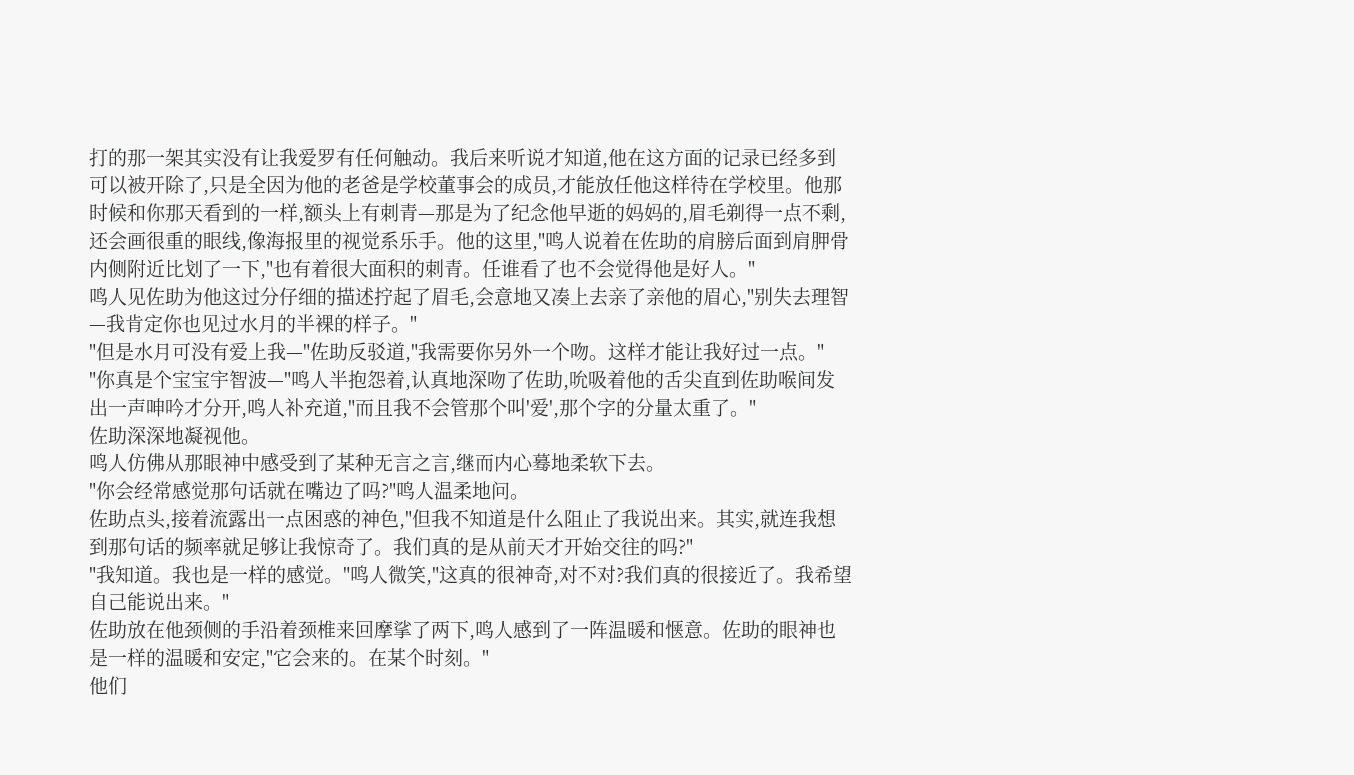打的那一架其实没有让我爱罗有任何触动。我后来听说才知道,他在这方面的记录已经多到可以被开除了,只是全因为他的老爸是学校董事会的成员,才能放任他这样待在学校里。他那时候和你那天看到的一样,额头上有刺青—那是为了纪念他早逝的妈妈的,眉毛剃得一点不剩,还会画很重的眼线,像海报里的视觉系乐手。他的这里,"鸣人说着在佐助的肩膀后面到肩胛骨内侧附近比划了一下,"也有着很大面积的刺青。任谁看了也不会觉得他是好人。"
鸣人见佐助为他这过分仔细的描述拧起了眉毛,会意地又凑上去亲了亲他的眉心,"别失去理智—我肯定你也见过水月的半裸的样子。"
"但是水月可没有爱上我—"佐助反驳道,"我需要你另外一个吻。这样才能让我好过一点。"
"你真是个宝宝宇智波—"鸣人半抱怨着,认真地深吻了佐助,吮吸着他的舌尖直到佐助喉间发出一声呻吟才分开,鸣人补充道,"而且我不会管那个叫'爱',那个字的分量太重了。"
佐助深深地凝视他。
鸣人仿佛从那眼神中感受到了某种无言之言,继而内心蓦地柔软下去。
"你会经常感觉那句话就在嘴边了吗?"鸣人温柔地问。
佐助点头,接着流露出一点困惑的神色,"但我不知道是什么阻止了我说出来。其实,就连我想到那句话的频率就足够让我惊奇了。我们真的是从前天才开始交往的吗?"
"我知道。我也是一样的感觉。"鸣人微笑,"这真的很神奇,对不对?我们真的很接近了。我希望自己能说出来。"
佐助放在他颈侧的手沿着颈椎来回摩挲了两下,鸣人感到了一阵温暖和惬意。佐助的眼神也是一样的温暖和安定,"它会来的。在某个时刻。"
他们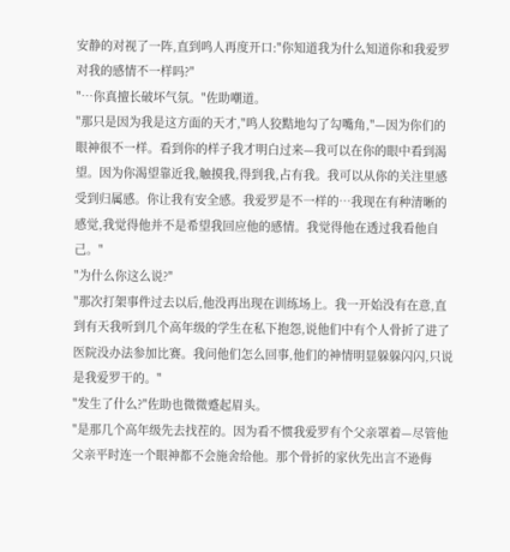安静的对视了一阵,直到鸣人再度开口:"你知道我为什么知道你和我爱罗对我的感情不一样吗?"
"…你真擅长破坏气氛。"佐助嘲道。
"那只是因为我是这方面的天才,"鸣人狡黠地勾了勾嘴角,"—因为你们的眼神很不一样。看到你的样子我才明白过来—我可以在你的眼中看到渴望。因为你渴望靠近我,触摸我,得到我,占有我。我可以从你的关注里感受到归属感。你让我有安全感。我爱罗是不一样的…我现在有种清晰的感觉,我觉得他并不是希望我回应他的感情。我觉得他在透过我看他自己。"
"为什么你这么说?"
"那次打架事件过去以后,他没再出现在训练场上。我一开始没有在意,直到有天我听到几个高年级的学生在私下抱怨,说他们中有个人骨折了进了医院没办法参加比赛。我问他们怎么回事,他们的神情明显躲躲闪闪,只说是我爱罗干的。"
"发生了什么?"佐助也微微蹙起眉头。
"是那几个高年级先去找茬的。因为看不惯我爱罗有个父亲罩着—尽管他父亲平时连一个眼神都不会施舍给他。那个骨折的家伙先出言不逊侮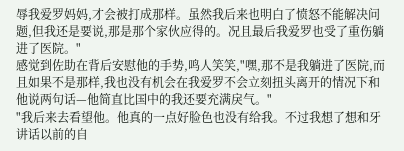辱我爱罗妈妈,才会被打成那样。虽然我后来也明白了愤怒不能解决问题,但我还是要说,那是那个家伙应得的。况且最后我爱罗也受了重伤躺进了医院。"
感觉到佐助在背后安慰他的手势,鸣人笑笑,"嘿,那不是我躺进了医院,而且如果不是那样,我也没有机会在我爱罗不会立刻扭头离开的情况下和他说两句话—他简直比国中的我还要充满戾气。"
"我后来去看望他。他真的一点好脸色也没有给我。不过我想了想和牙讲话以前的自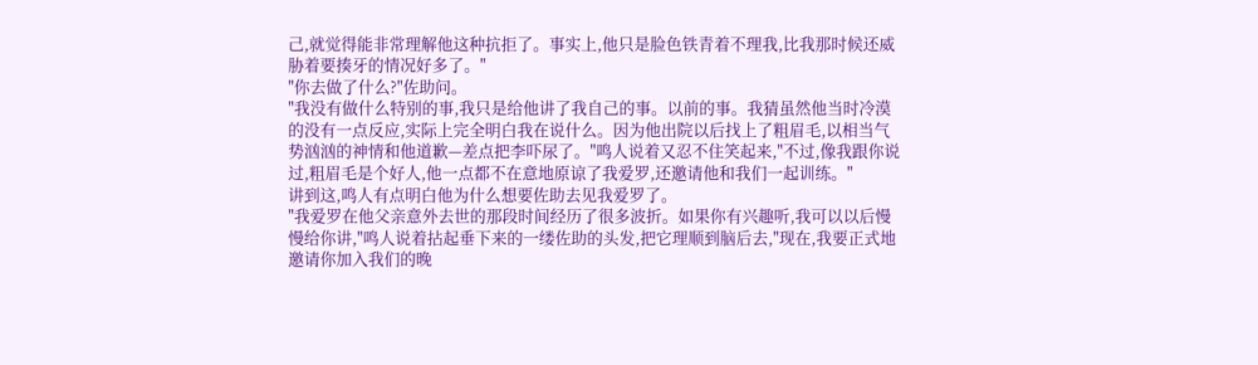己,就觉得能非常理解他这种抗拒了。事实上,他只是脸色铁青着不理我,比我那时候还威胁着要揍牙的情况好多了。"
"你去做了什么?"佐助问。
"我没有做什么特别的事,我只是给他讲了我自己的事。以前的事。我猜虽然他当时冷漠的没有一点反应,实际上完全明白我在说什么。因为他出院以后找上了粗眉毛,以相当气势汹汹的神情和他道歉—差点把李吓尿了。"鸣人说着又忍不住笑起来,"不过,像我跟你说过,粗眉毛是个好人,他一点都不在意地原谅了我爱罗,还邀请他和我们一起训练。"
讲到这,鸣人有点明白他为什么想要佐助去见我爱罗了。
"我爱罗在他父亲意外去世的那段时间经历了很多波折。如果你有兴趣听,我可以以后慢慢给你讲,"鸣人说着拈起垂下来的一缕佐助的头发,把它理顺到脑后去,"现在,我要正式地邀请你加入我们的晚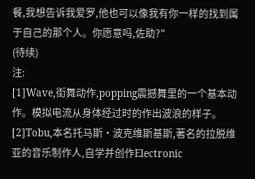餐,我想告诉我爱罗,他也可以像我有你一样的找到属于自己的那个人。你愿意吗,佐助?"
(待续)
注:
[1]Wave,街舞动作,popping震撼舞里的一个基本动作。模拟电流从身体经过时的作出波浪的样子。
[2]Tobu,本名托马斯·波克维斯基斯,著名的拉脱维亚的音乐制作人,自学并创作Electronic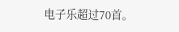电子乐超过70首。